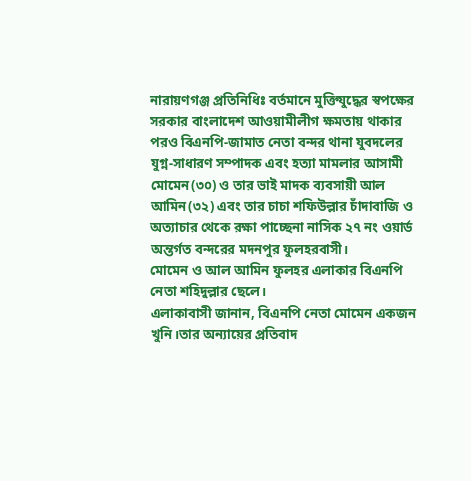নারায়ণগঞ্জ প্রতিনিধিঃ বর্তমানে মুক্তিযুদ্ধের স্বপক্ষের সরকার বাংলাদেশ আওয়ামীলীগ ক্ষমতায় থাকার পরও বিএনপি-জামাত নেতা বন্দর থানা যুবদলের যুগ্ন-সাধারণ সম্পাদক এবং হত্যা মামলার আসামী মোমেন(৩০) ও তার ভাই মাদক ব্যবসায়ী আল আমিন(৩২) এবং তার চাচা শফিউল্লার চাঁদাবাজি ও অত্যাচার থেকে রক্ষা পাচ্ছেনা নাসিক ২৭ নং ওয়ার্ড অন্তর্গত বন্দরের মদনপুর ফুলহরবাসী।
মোমেন ও আল আমিন ফুলহর এলাকার বিএনপি নেতা শহিদুল্লার ছেলে।
এলাকাবাসী জানান, বিএনপি নেতা মোমেন একজন খুনি।তার অন্যায়ের প্রতিবাদ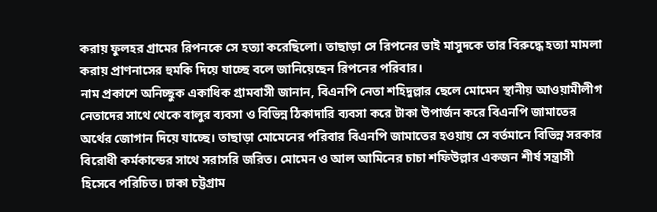করায় ফুলহর গ্রামের রিপনকে সে হত্যা করেছিলো। তাছাড়া সে রিপনের ভাই মাসুদকে তার বিরুদ্ধে হত্যা মামলা করায় প্রাণনাসের হুমকি দিয়ে যাচ্ছে বলে জানিয়েছেন রিপনের পরিবার।
নাম প্রকাশে অনিচ্ছুক একাধিক গ্রামবাসী জানান, বিএনপি নেতা শহিদুল্লার ছেলে মোমেন স্থানীয় আওয়ামীলীগ নেতাদের সাথে থেকে বালুর ব্যবসা ও বিভিন্ন ঠিকাদারি ব্যবসা করে টাকা উপার্জন করে বিএনপি জামাতের অর্থের জোগান দিয়ে যাচ্ছে। তাছাড়া মোমেনের পরিবার বিএনপি জামাতের হওয়ায় সে বর্তমানে বিভিন্ন সরকার বিরোধী কর্মকান্ডের সাথে সরাসরি জরিত। মোমেন ও আল আমিনের চাচা শফিউল্লার একজন শীর্ষ সন্ত্রাসী হিসেবে পরিচিত। ঢাকা চট্টগ্রাম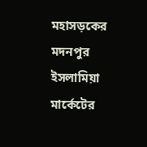মহাসড়কের মদনপুর ইসলামিয়া মার্কেটের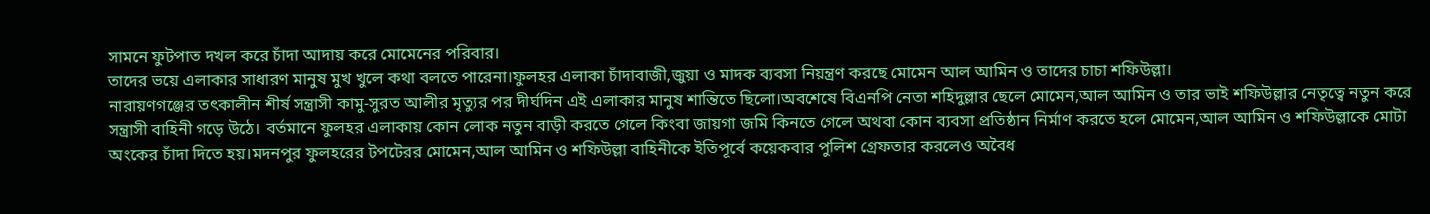সামনে ফুটপাত দখল করে চাঁদা আদায় করে মোমেনের পরিবার।
তাদের ভয়ে এলাকার সাধারণ মানুষ মুখ খুলে কথা বলতে পারেনা।ফুলহর এলাকা চাঁদাবাজী,জুয়া ও মাদক ব্যবসা নিয়ন্ত্রণ করছে মোমেন আল আমিন ও তাদের চাচা শফিউল্লা।
নারায়ণগঞ্জের তৎকালীন শীর্ষ সন্ত্রাসী কামু-সুরত আলীর মৃত্যুর পর দীর্ঘদিন এই এলাকার মানুষ শান্তিতে ছিলো।অবশেষে বিএনপি নেতা শহিদুল্লার ছেলে মোমেন,আল আমিন ও তার ভাই শফিউল্লার নেতৃত্বে নতুন করে সন্ত্রাসী বাহিনী গড়ে উঠে। বর্তমানে ফুলহর এলাকায় কোন লোক নতুন বাড়ী করতে গেলে কিংবা জায়গা জমি কিনতে গেলে অথবা কোন ব্যবসা প্রতিষ্ঠান নির্মাণ করতে হলে মোমেন,আল আমিন ও শফিউল্লাকে মোটা অংকের চাঁদা দিতে হয়।মদনপুর ফুলহরের টপটেরর মোমেন,আল আমিন ও শফিউল্লা বাহিনীকে ইতিপূর্বে কয়েকবার পুলিশ গ্রেফতার করলেও অবৈধ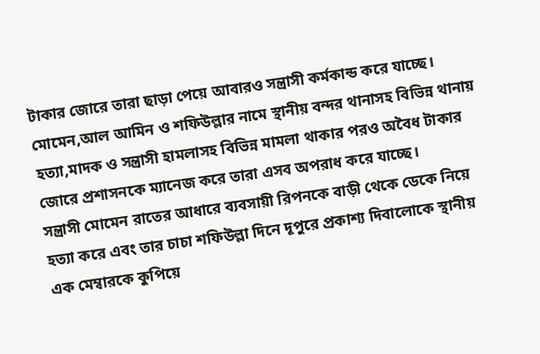টাকার জোরে তারা ছাড়া পেয়ে আবারও সন্ত্রাসী কর্মকান্ড করে যাচ্ছে।
মোমেন,আল আমিন ও শফিউল্লার নামে স্থানীয় বন্দর থানাসহ বিভিন্ন থানায় হত্যা,মাদক ও সন্ত্রাসী হামলাসহ বিভিন্ন মামলা থাকার পরও অবৈধ টাকার জোরে প্রশাসনকে ম্যানেজ করে তারা এসব অপরাধ করে যাচ্ছে।
সন্ত্রাসী মোমেন রাতের আধারে ব্যবসায়ী রিপনকে বাড়ী থেকে ডেকে নিয়ে হত্যা করে এবং তার চাচা শফিউল্লা দিনে দূপুরে প্রকাশ্য দিবালোকে স্থানীয় এক মেম্বারকে কুপিয়ে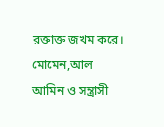রক্তাক্ত জখম করে।
মোমেন,আল আমিন ও সন্ত্রাসী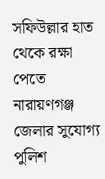সফিউল্লার হাত থেকে রক্ষা পেতে নারায়ণগঞ্জ জেলার সুযোগ্য পুলিশ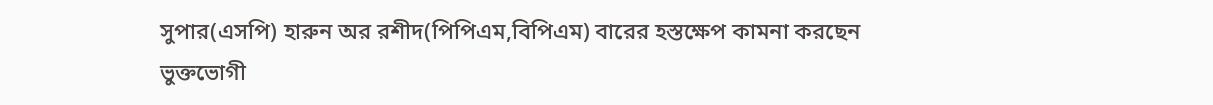সুপার(এসপি) হারুন অর রশীদ(পিপিএম,বিপিএম) বারের হস্তক্ষেপ কামনা করছেন ভুক্তভোগী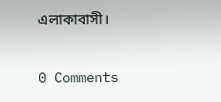এলাকাবাসী।


0 Comments